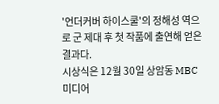'언더커버 하이스쿨'의 정해성 역으로 군 제대 후 첫 작품에 출연해 얻은 결과다.
시상식은 12월 30일 상암동 MBC 미디어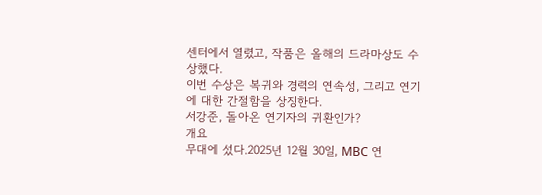센터에서 열렸고, 작품은 올해의 드라마상도 수상했다.
이번 수상은 복귀와 경력의 연속성, 그리고 연기에 대한 간절함을 상징한다.
서강준, 돌아온 연기자의 귀환인가?
개요
무대에 섰다.2025년 12월 30일, MBC 연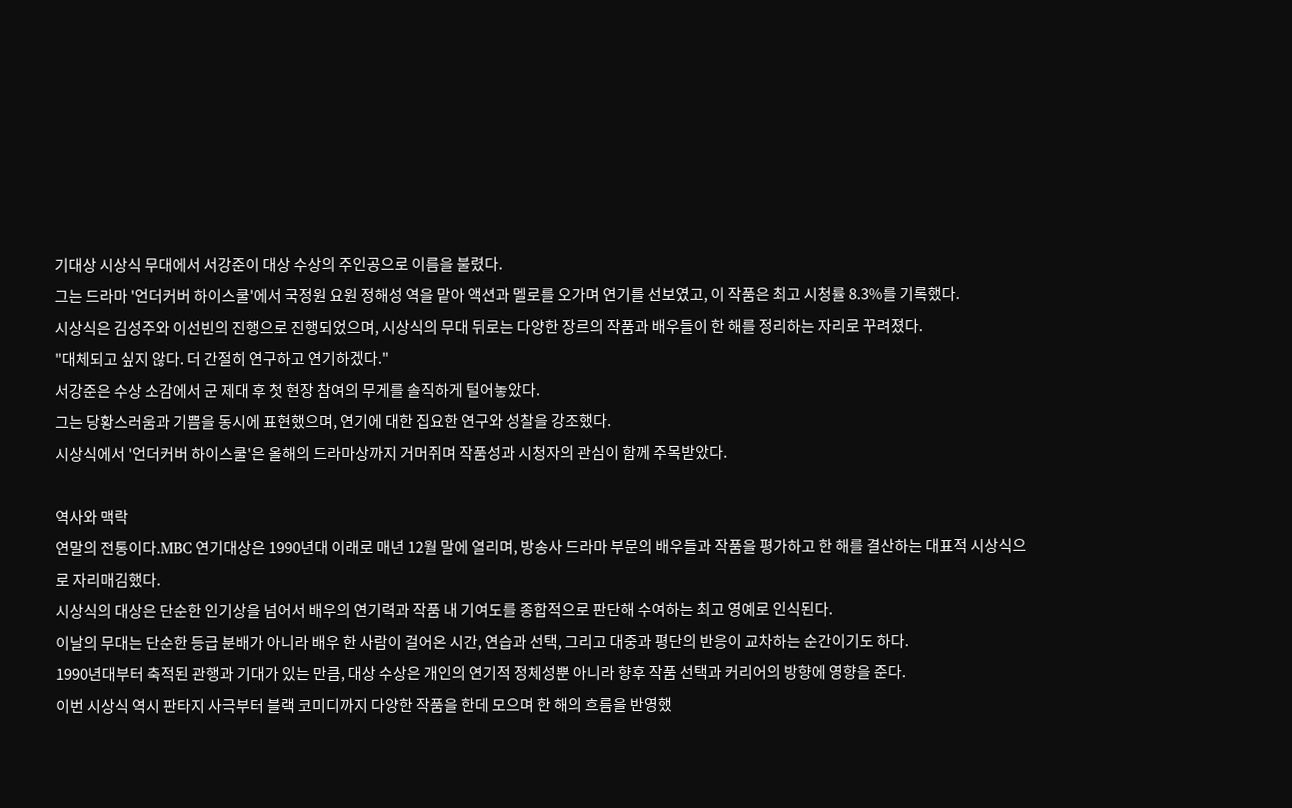기대상 시상식 무대에서 서강준이 대상 수상의 주인공으로 이름을 불렸다.
그는 드라마 '언더커버 하이스쿨'에서 국정원 요원 정해성 역을 맡아 액션과 멜로를 오가며 연기를 선보였고, 이 작품은 최고 시청률 8.3%를 기록했다.
시상식은 김성주와 이선빈의 진행으로 진행되었으며, 시상식의 무대 뒤로는 다양한 장르의 작품과 배우들이 한 해를 정리하는 자리로 꾸려졌다.
"대체되고 싶지 않다. 더 간절히 연구하고 연기하겠다."
서강준은 수상 소감에서 군 제대 후 첫 현장 참여의 무게를 솔직하게 털어놓았다.
그는 당황스러움과 기쁨을 동시에 표현했으며, 연기에 대한 집요한 연구와 성찰을 강조했다.
시상식에서 '언더커버 하이스쿨'은 올해의 드라마상까지 거머쥐며 작품성과 시청자의 관심이 함께 주목받았다.

역사와 맥락
연말의 전통이다.MBC 연기대상은 1990년대 이래로 매년 12월 말에 열리며, 방송사 드라마 부문의 배우들과 작품을 평가하고 한 해를 결산하는 대표적 시상식으로 자리매김했다.
시상식의 대상은 단순한 인기상을 넘어서 배우의 연기력과 작품 내 기여도를 종합적으로 판단해 수여하는 최고 영예로 인식된다.
이날의 무대는 단순한 등급 분배가 아니라 배우 한 사람이 걸어온 시간, 연습과 선택, 그리고 대중과 평단의 반응이 교차하는 순간이기도 하다.
1990년대부터 축적된 관행과 기대가 있는 만큼, 대상 수상은 개인의 연기적 정체성뿐 아니라 향후 작품 선택과 커리어의 방향에 영향을 준다.
이번 시상식 역시 판타지 사극부터 블랙 코미디까지 다양한 작품을 한데 모으며 한 해의 흐름을 반영했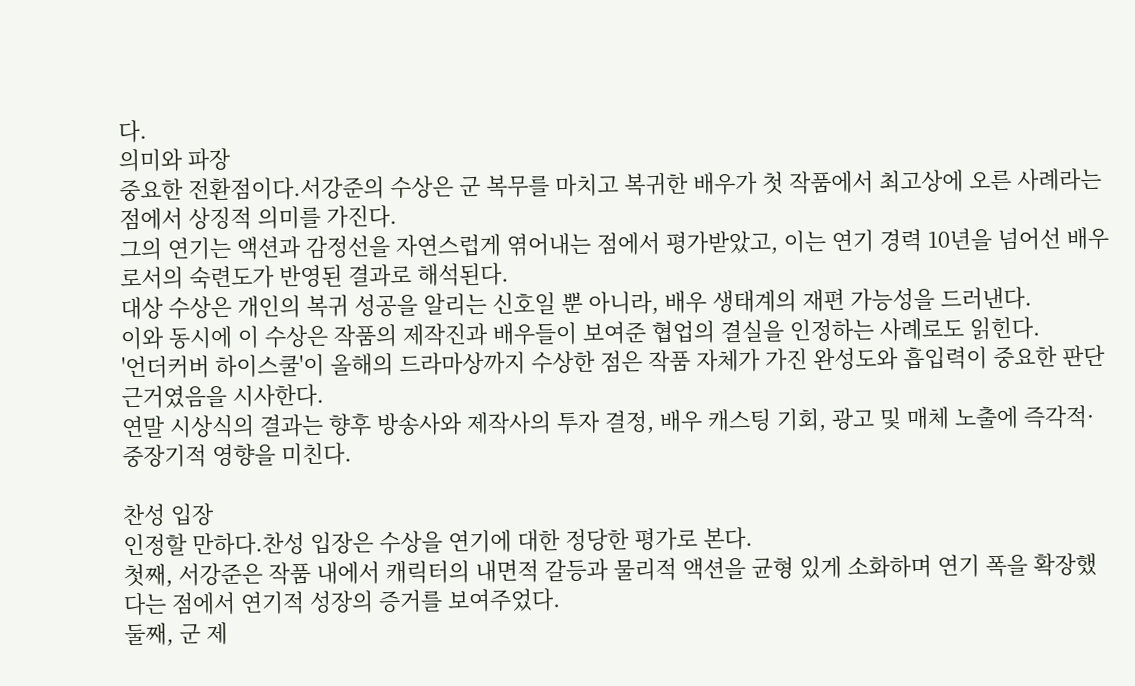다.
의미와 파장
중요한 전환점이다.서강준의 수상은 군 복무를 마치고 복귀한 배우가 첫 작품에서 최고상에 오른 사례라는 점에서 상징적 의미를 가진다.
그의 연기는 액션과 감정선을 자연스럽게 엮어내는 점에서 평가받았고, 이는 연기 경력 10년을 넘어선 배우로서의 숙련도가 반영된 결과로 해석된다.
대상 수상은 개인의 복귀 성공을 알리는 신호일 뿐 아니라, 배우 생태계의 재편 가능성을 드러낸다.
이와 동시에 이 수상은 작품의 제작진과 배우들이 보여준 협업의 결실을 인정하는 사례로도 읽힌다.
'언더커버 하이스쿨'이 올해의 드라마상까지 수상한 점은 작품 자체가 가진 완성도와 흡입력이 중요한 판단 근거였음을 시사한다.
연말 시상식의 결과는 향후 방송사와 제작사의 투자 결정, 배우 캐스팅 기회, 광고 및 매체 노출에 즉각적·중장기적 영향을 미친다.

찬성 입장
인정할 만하다.찬성 입장은 수상을 연기에 대한 정당한 평가로 본다.
첫째, 서강준은 작품 내에서 캐릭터의 내면적 갈등과 물리적 액션을 균형 있게 소화하며 연기 폭을 확장했다는 점에서 연기적 성장의 증거를 보여주었다.
둘째, 군 제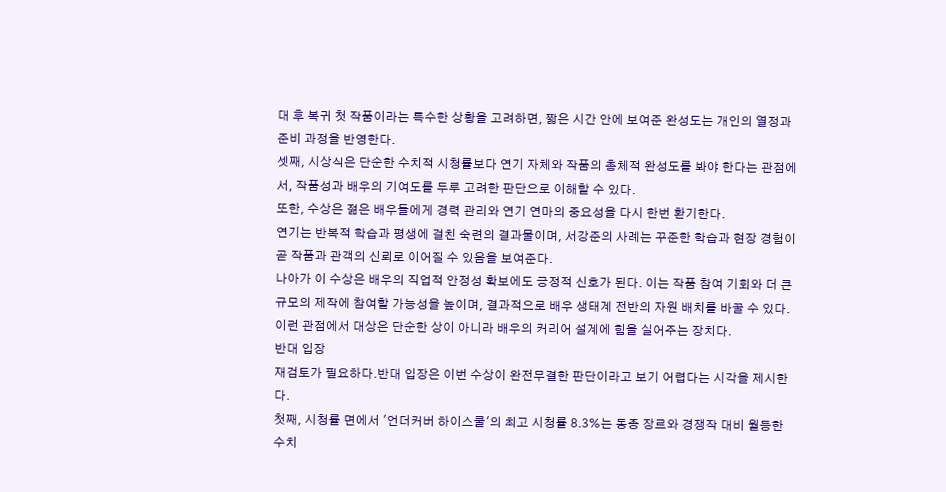대 후 복귀 첫 작품이라는 특수한 상황을 고려하면, 짧은 시간 안에 보여준 완성도는 개인의 열정과 준비 과정을 반영한다.
셋째, 시상식은 단순한 수치적 시청률보다 연기 자체와 작품의 총체적 완성도를 봐야 한다는 관점에서, 작품성과 배우의 기여도를 두루 고려한 판단으로 이해할 수 있다.
또한, 수상은 젊은 배우들에게 경력 관리와 연기 연마의 중요성을 다시 한번 환기한다.
연기는 반복적 학습과 평생에 걸친 숙련의 결과물이며, 서강준의 사례는 꾸준한 학습과 현장 경험이 곧 작품과 관객의 신뢰로 이어질 수 있음을 보여준다.
나아가 이 수상은 배우의 직업적 안정성 확보에도 긍정적 신호가 된다. 이는 작품 참여 기회와 더 큰 규모의 제작에 참여할 가능성을 높이며, 결과적으로 배우 생태계 전반의 자원 배치를 바꿀 수 있다.
이런 관점에서 대상은 단순한 상이 아니라 배우의 커리어 설계에 힘을 실어주는 장치다.
반대 입장
재검토가 필요하다.반대 입장은 이번 수상이 완전무결한 판단이라고 보기 어렵다는 시각을 제시한다.
첫째, 시청률 면에서 '언더커버 하이스쿨'의 최고 시청률 8.3%는 동종 장르와 경쟁작 대비 월등한 수치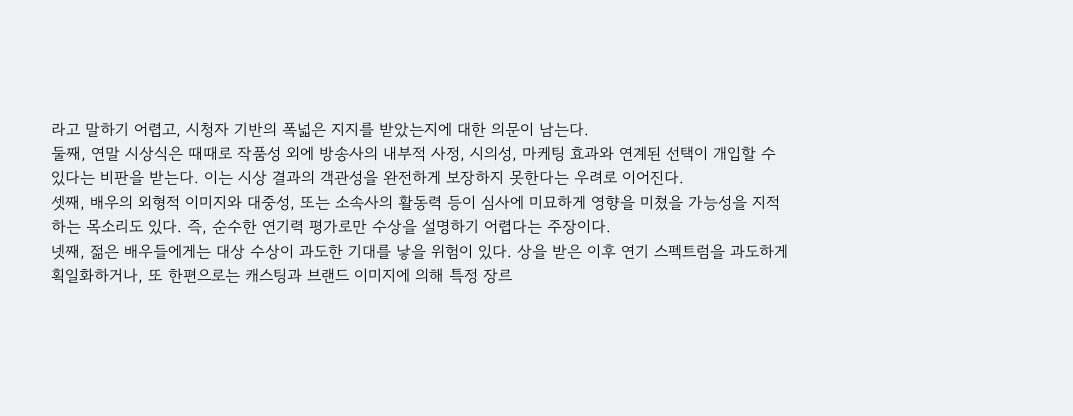라고 말하기 어렵고, 시청자 기반의 폭넓은 지지를 받았는지에 대한 의문이 남는다.
둘째, 연말 시상식은 때때로 작품성 외에 방송사의 내부적 사정, 시의성, 마케팅 효과와 연계된 선택이 개입할 수 있다는 비판을 받는다. 이는 시상 결과의 객관성을 완전하게 보장하지 못한다는 우려로 이어진다.
셋째, 배우의 외형적 이미지와 대중성, 또는 소속사의 활동력 등이 심사에 미묘하게 영향을 미쳤을 가능성을 지적하는 목소리도 있다. 즉, 순수한 연기력 평가로만 수상을 설명하기 어렵다는 주장이다.
넷째, 젊은 배우들에게는 대상 수상이 과도한 기대를 낳을 위험이 있다. 상을 받은 이후 연기 스펙트럼을 과도하게 획일화하거나, 또 한편으로는 캐스팅과 브랜드 이미지에 의해 특정 장르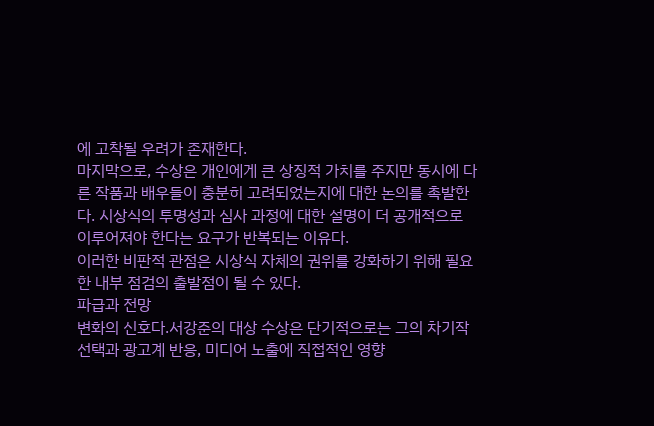에 고착될 우려가 존재한다.
마지막으로, 수상은 개인에게 큰 상징적 가치를 주지만 동시에 다른 작품과 배우들이 충분히 고려되었는지에 대한 논의를 촉발한다. 시상식의 투명성과 심사 과정에 대한 설명이 더 공개적으로 이루어져야 한다는 요구가 반복되는 이유다.
이러한 비판적 관점은 시상식 자체의 권위를 강화하기 위해 필요한 내부 점검의 출발점이 될 수 있다.
파급과 전망
변화의 신호다.서강준의 대상 수상은 단기적으로는 그의 차기작 선택과 광고계 반응, 미디어 노출에 직접적인 영향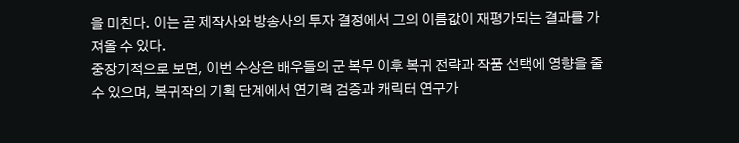을 미친다. 이는 곧 제작사와 방송사의 투자 결정에서 그의 이름값이 재평가되는 결과를 가져올 수 있다.
중장기적으로 보면, 이번 수상은 배우들의 군 복무 이후 복귀 전략과 작품 선택에 영향을 줄 수 있으며, 복귀작의 기획 단계에서 연기력 검증과 캐릭터 연구가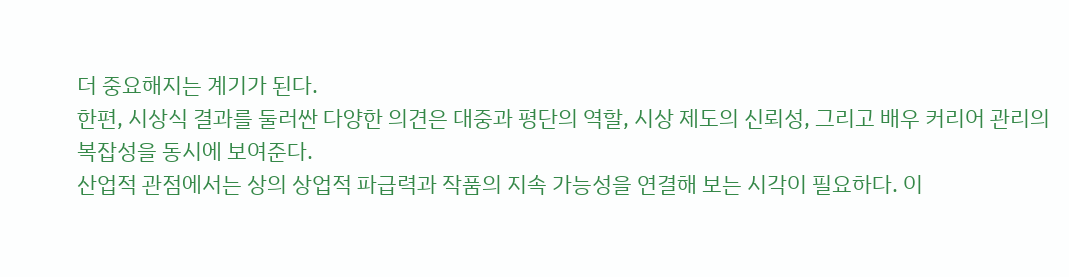더 중요해지는 계기가 된다.
한편, 시상식 결과를 둘러싼 다양한 의견은 대중과 평단의 역할, 시상 제도의 신뢰성, 그리고 배우 커리어 관리의 복잡성을 동시에 보여준다.
산업적 관점에서는 상의 상업적 파급력과 작품의 지속 가능성을 연결해 보는 시각이 필요하다. 이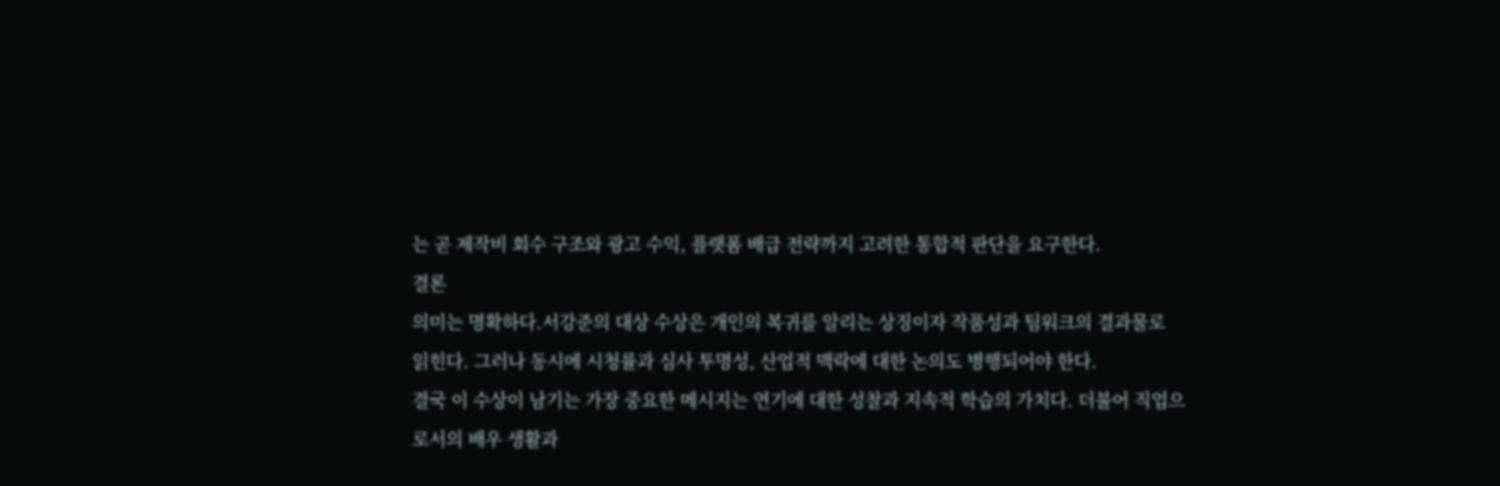는 곧 제작비 회수 구조와 광고 수익, 플랫폼 배급 전략까지 고려한 통합적 판단을 요구한다.
결론
의미는 명확하다.서강준의 대상 수상은 개인의 복귀를 알리는 상징이자 작품성과 팀워크의 결과물로 읽힌다. 그러나 동시에 시청률과 심사 투명성, 산업적 맥락에 대한 논의도 병행되어야 한다.
결국 이 수상이 남기는 가장 중요한 메시지는 연기에 대한 성찰과 지속적 학습의 가치다. 더불어 직업으로서의 배우 생활과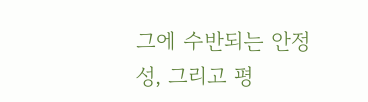그에 수반되는 안정성, 그리고 평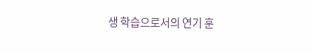생 학습으로서의 연기 훈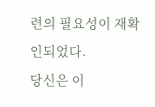련의 필요성이 재확인되었다.
당신은 이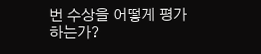번 수상을 어떻게 평가하는가?